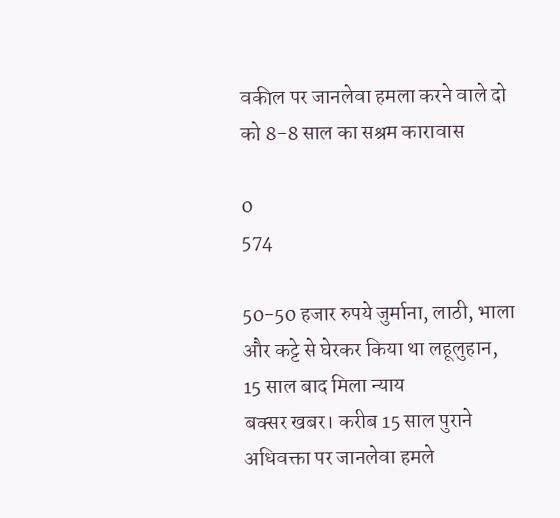वकील पर जानलेवा हमला करने वाले दो को 8-8 साल का सश्रम कारावास

0
574

50-50 हजार रुपये जुर्माना, लाठी, भाला और कट्टे से घेरकर किया था लहूलुहान, 15 साल बाद मिला न्याय                                                                     बक्सर खबर। करीब 15 साल पुराने अधिवक्ता पर जानलेवा हमले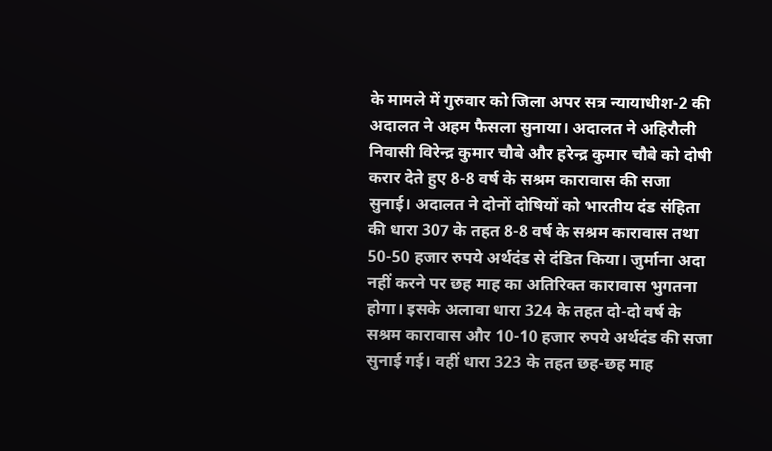के मामले में गुरुवार को जिला अपर सत्र न्यायाधीश-2 की अदालत ने अहम फैसला सुनाया। अदालत ने अहिरौली निवासी विरेन्द्र कुमार चौबे और हरेन्द्र कुमार चौबे को दोषी करार देते हुए 8-8 वर्ष के सश्रम कारावास की सजा सुनाई। अदालत ने दोनों दोषियों को भारतीय दंड संहिता की धारा 307 के तहत 8-8 वर्ष के सश्रम कारावास तथा 50-50 हजार रुपये अर्थदंड से दंडित किया। जुर्माना अदा नहीं करने पर छह माह का अतिरिक्त कारावास भुगतना होगा। इसके अलावा धारा 324 के तहत दो-दो वर्ष के सश्रम कारावास और 10-10 हजार रुपये अर्थदंड की सजा सुनाई गई। वहीं धारा 323 के तहत छह-छह माह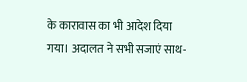के कारावास का भी आदेश दिया गया। अदालत ने सभी सजाएं साथ-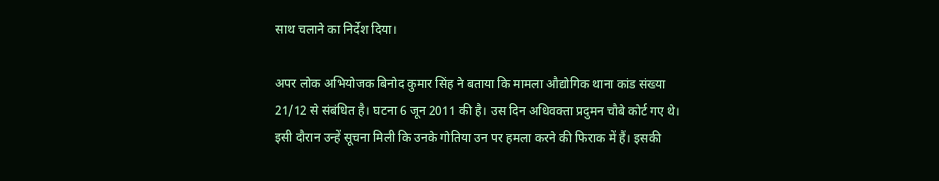साथ चलाने का निर्देश दिया।

अपर लोक अभियोजक बिनोद कुमार सिंह ने बताया कि मामला औद्योगिक थाना कांड संख्या 21/12 से संबंधित है। घटना 6 जून 2011 की है। उस दिन अधिवक्ता प्रदुमन चौबे कोर्ट गए थे। इसी दौरान उन्हें सूचना मिली कि उनके गोतिया उन पर हमला करने की फिराक में हैं। इसकी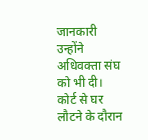जानकारी उन्होंने अधिवक्ता संघ को भी दी। कोर्ट से घर लौटने के दौरान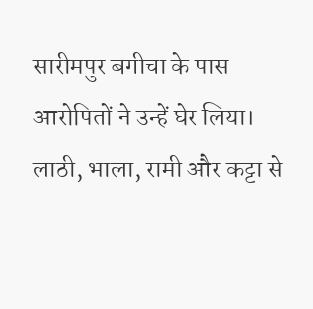सारीमपुर बगीचा के पास आरोपितों ने उन्हें घेर लिया। लाठी, भाला, रामी और कट्टा से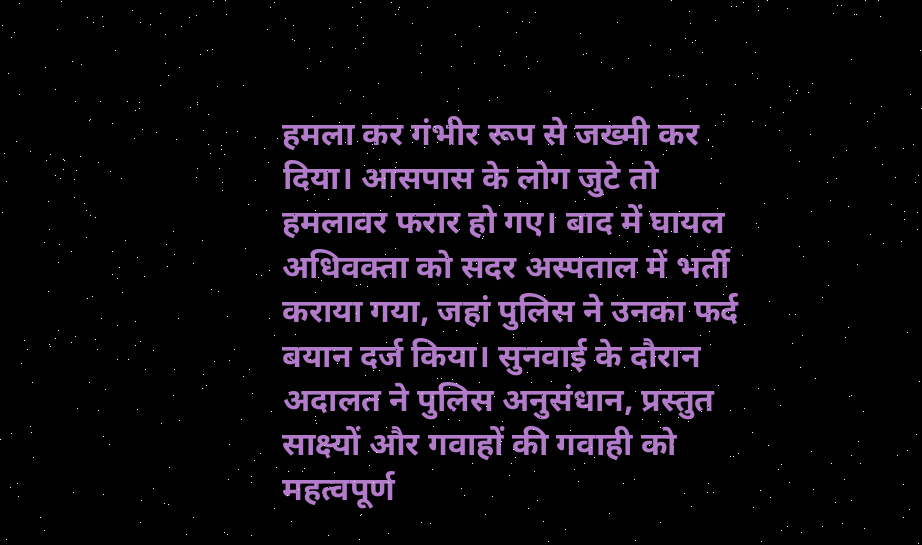हमला कर गंभीर रूप से जख्मी कर दिया। आसपास के लोग जुटे तो हमलावर फरार हो गए। बाद में घायल अधिवक्ता को सदर अस्पताल में भर्ती कराया गया, जहां पुलिस ने उनका फर्द बयान दर्ज किया। सुनवाई के दौरान अदालत ने पुलिस अनुसंधान, प्रस्तुत साक्ष्यों और गवाहों की गवाही को महत्वपूर्ण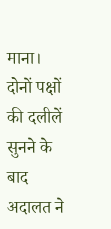माना। दोनों पक्षों की दलीलें सुनने के बाद अदालत ने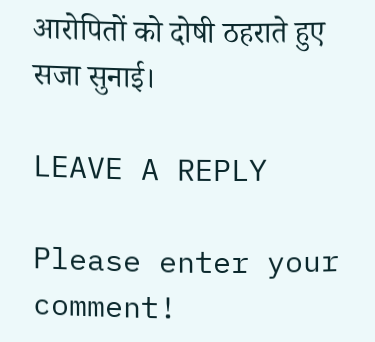आरोपितों को दोषी ठहराते हुए सजा सुनाई।

LEAVE A REPLY

Please enter your comment!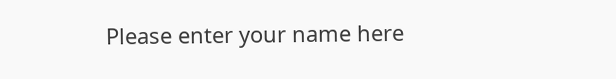Please enter your name here